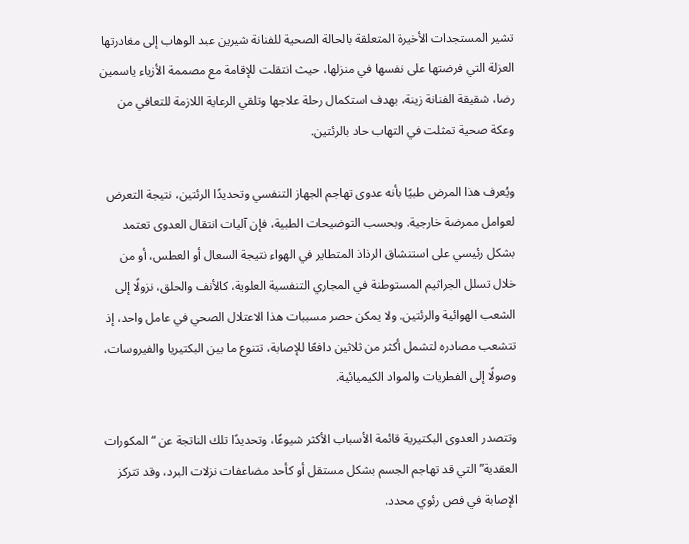تشير المستجدات الأخيرة المتعلقة بالحالة الصحية للفنانة شيرين عبد الوهاب إلى مغادرتها العزلة التي فرضتها على نفسها في منزلها، حيث انتقلت للإقامة مع مصممة الأزياء ياسمين رضا، شقيقة الفنانة زينة، بهدف استكمال رحلة علاجها وتلقي الرعاية اللازمة للتعافي من وعكة صحية تمثلت في التهاب حاد بالرئتين.

ويُعرف هذا المرض طبيًا بأنه عدوى تهاجم الجهاز التنفسي وتحديدًا الرئتين، نتيجة التعرض لعوامل ممرضة خارجية. وبحسب التوضيحات الطبية، فإن آليات انتقال العدوى تعتمد بشكل رئيسي على استنشاق الرذاذ المتطاير في الهواء نتيجة السعال أو العطس، أو من خلال تسلل الجراثيم المستوطنة في المجاري التنفسية العلوية، كالأنف والحلق، نزولًا إلى الشعب الهوائية والرئتين. ولا يمكن حصر مسببات هذا الاعتلال الصحي في عامل واحد، إذ تتشعب مصادره لتشمل أكثر من ثلاثين دافعًا للإصابة، تتنوع ما بين البكتيريا والفيروسات، وصولًا إلى الفطريات والمواد الكيميائية.

وتتصدر العدوى البكتيرية قائمة الأسباب الأكثر شيوعًا، وتحديدًا تلك الناتجة عن “المكورات العقدية” التي قد تهاجم الجسم بشكل مستقل أو كأحد مضاعفات نزلات البرد، وقد تتركز الإصابة في فص رئوي محدد.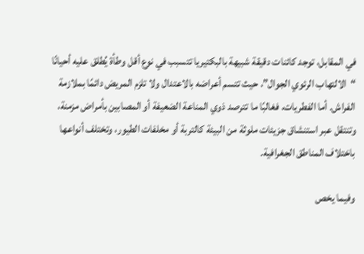في المقابل، توجد كائنات دقيقة شبيهة بالبكتيريا تتسبب في نوع أقل وطأة يُطلق عليه أحيانًا “الالتهاب الرئوي الجوال”، حيث تتسم أعراضه بالاعتدال ولا تلزم المريض دائمًا بملازمة الفراش. أما الفطريات، فغالبًا ما تترصد ذوي المناعة الضعيفة أو المصابين بأمراض مزمنة، وتنتقل عبر استنشاق جزيئات ملوثة من البيئة كالتربة أو مخلفات الطيور، وتختلف أنواعها باختلاف المناطق الجغرافية.

وفيما يخص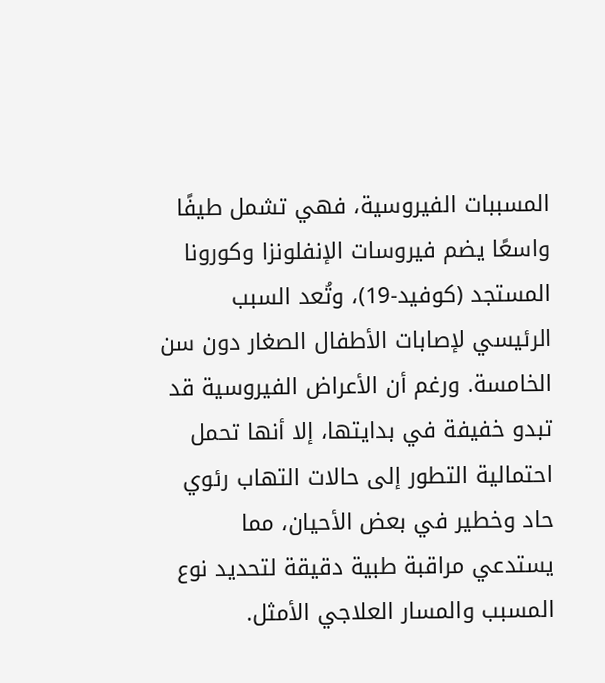المسببات الفيروسية، فهي تشمل طيفًا واسعًا يضم فيروسات الإنفلونزا وكورونا المستجد (كوفيد-19)، وتُعد السبب الرئيسي لإصابات الأطفال الصغار دون سن الخامسة. ورغم أن الأعراض الفيروسية قد تبدو خفيفة في بدايتها، إلا أنها تحمل احتمالية التطور إلى حالات التهاب رئوي حاد وخطير في بعض الأحيان، مما يستدعي مراقبة طبية دقيقة لتحديد نوع المسبب والمسار العلاجي الأمثل.